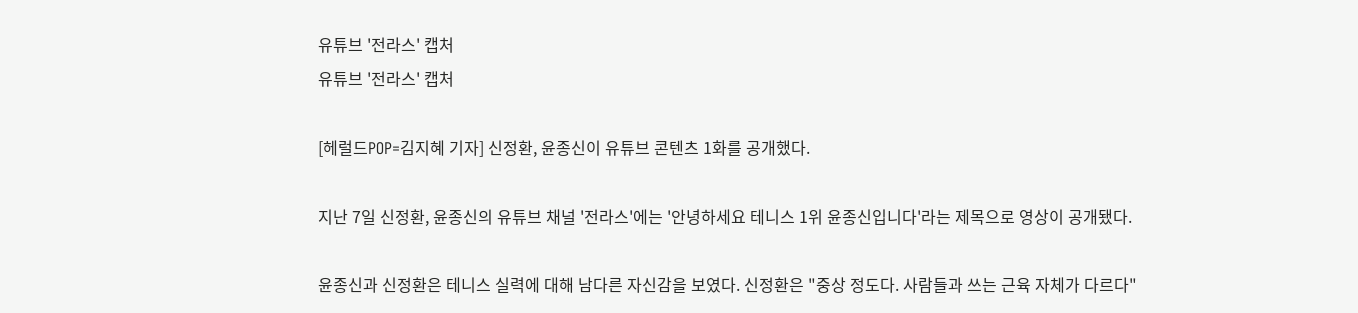유튜브 '전라스' 캡처
유튜브 '전라스' 캡처

[헤럴드POP=김지혜 기자] 신정환, 윤종신이 유튜브 콘텐츠 1화를 공개했다.

지난 7일 신정환, 윤종신의 유튜브 채널 '전라스'에는 '안녕하세요 테니스 1위 윤종신입니다'라는 제목으로 영상이 공개됐다.

윤종신과 신정환은 테니스 실력에 대해 남다른 자신감을 보였다. 신정환은 "중상 정도다. 사람들과 쓰는 근육 자체가 다르다"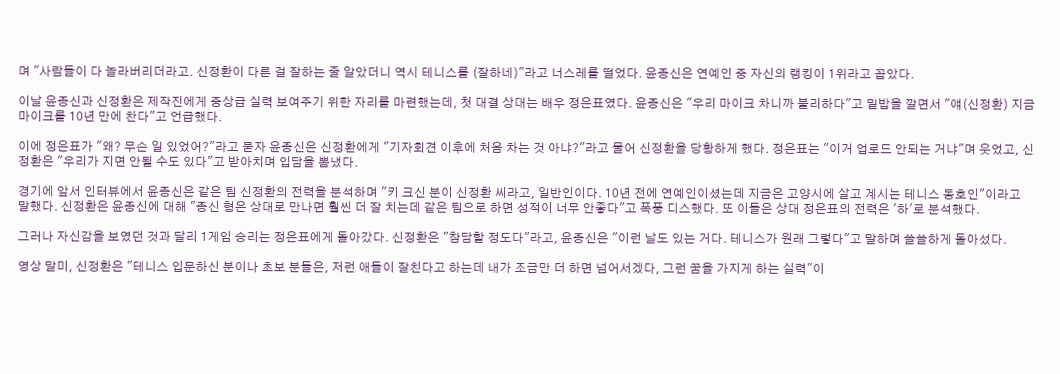며 "사람들이 다 놀라버리더라고. 신정환이 다른 걸 잘하는 줄 알았더니 역시 테니스를 (잘하네)"라고 너스레를 떨었다. 윤종신은 연예인 중 자신의 랭킹이 1위라고 꼽았다.

이날 윤종신과 신정환은 제작진에게 중상급 실력 보여주기 위한 자리를 마련했는데, 첫 대결 상대는 배우 정은표였다. 윤종신은 "우리 마이크 차니까 불리하다"고 밑밥을 깔면서 "얘(신정환) 지금 마이크를 10년 만에 찬다"고 언급했다.

이에 정은표가 "왜? 무슨 일 있었어?"라고 묻자 윤종신은 신정환에게 "기자회견 이후에 처음 차는 것 아냐?"라고 물어 신정환을 당황하게 했다. 정은표는 "이거 업로드 안되는 거냐"며 웃었고, 신정환은 "우리가 지면 안될 수도 있다"고 받아치며 입담을 뽐냈다.

경기에 앞서 인터뷰에서 윤종신은 같은 팀 신정환의 전력을 분석하며 "키 크신 분이 신정환 씨라고, 일반인이다. 10년 전에 연예인이셨는데 지금은 고양시에 살고 계시는 테니스 동호인"이라고 말했다. 신정환은 윤종신에 대해 "종신 형은 상대로 만나면 훨씬 더 잘 치는데 같은 팀으로 하면 성적이 너무 안좋다"고 폭풍 디스했다. 또 이들은 상대 정은표의 전력은 '하'로 분석했다.

그러나 자신감을 보였던 것과 달리 1게임 승리는 정은표에게 돌아갔다. 신정환은 "참담할 정도다"라고, 윤종신은 "이런 날도 있는 거다. 테니스가 원래 그렇다"고 말하며 쓸쓸하게 돌아섰다.

영상 말미, 신정환은 "테니스 입문하신 분이나 초보 분들은, 저런 애들이 잘친다고 하는데 내가 조금만 더 하면 넘어서겠다, 그런 꿈을 가지게 하는 실력"이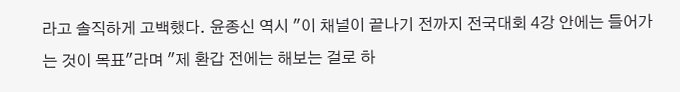라고 솔직하게 고백했다. 윤종신 역시 "이 채널이 끝나기 전까지 전국대회 4강 안에는 들어가는 것이 목표"라며 "제 환갑 전에는 해보는 걸로 하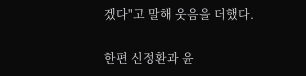겠다"고 말해 웃음을 더했다.

한편 신정환과 윤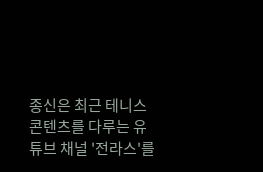종신은 최근 테니스 콘텐츠를 다루는 유튜브 채널 '전라스'를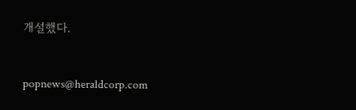개설했다.


popnews@heraldcorp.com